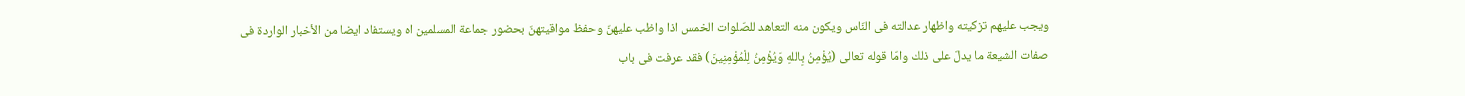ويجب عليهم تزكيته واظهار عدالته فى النّاس ويكون منه التعاهد للصّلوات الخمس اذا واظب عليهنّ وحفظ مواقيتهنّ بحضور جماعة المسلمين اه ويستفاد ايضا من الأخبار الواردة فى صفات الشيعة ما يدلّ على ذلك وامّا قوله تعالى (يُؤْمِنُ بِاللهِ وَيُؤْمِنُ لِلْمُؤْمِنِينَ) فقد عرفت فى باب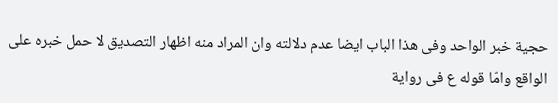حجية خبر الواحد وفى هذا الباب ايضا عدم دلالته وان المراد منه اظهار التصديق لا حمل خبره على الواقع وامّا قوله ع فى رواية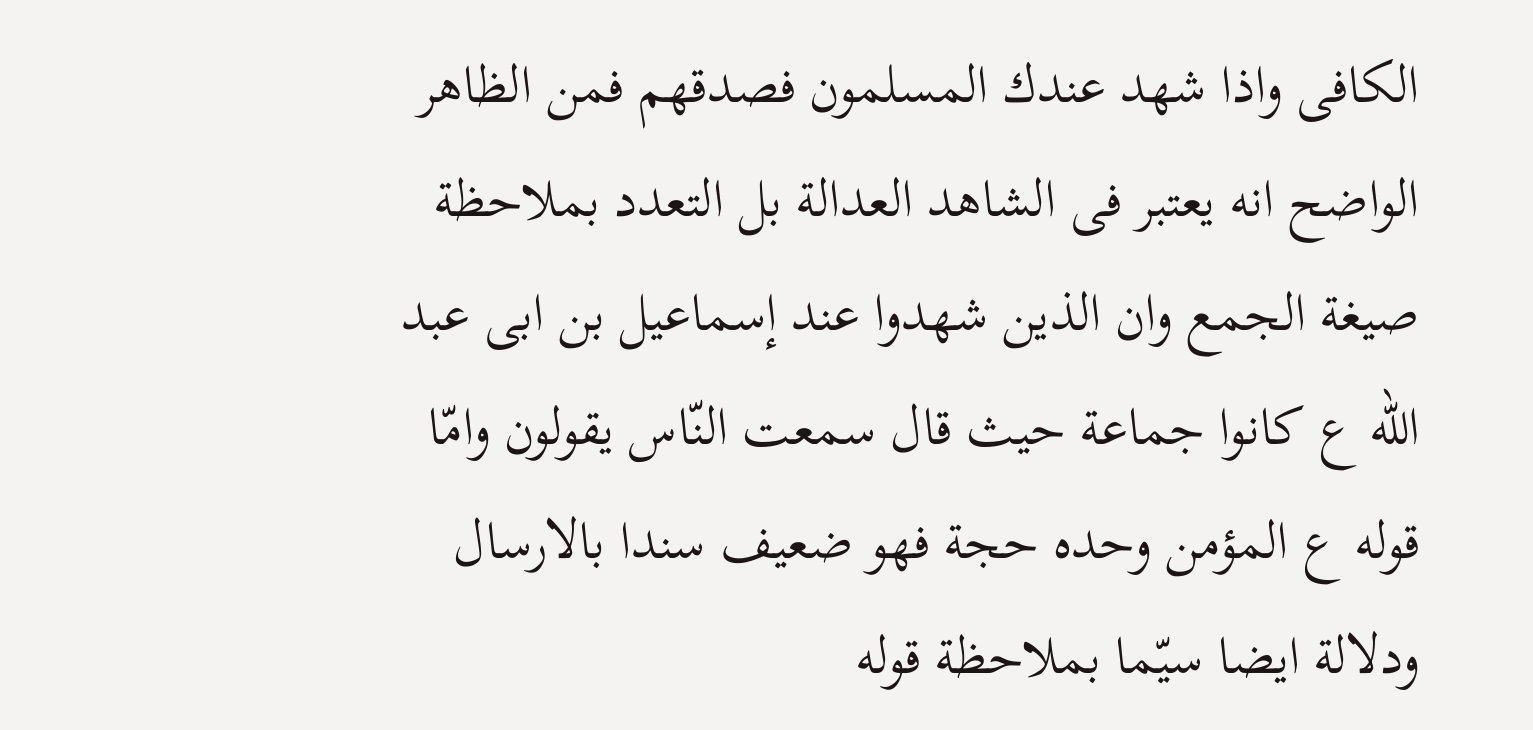الكافى واذا شهد عندك المسلمون فصدقهم فمن الظاهر الواضح انه يعتبر فى الشاهد العدالة بل التعدد بملاحظة صيغة الجمع وان الذين شهدوا عند إسماعيل بن ابى عبد الله ع كانوا جماعة حيث قال سمعت النّاس يقولون وامّا قوله ع المؤمن وحده حجة فهو ضعيف سندا بالارسال ودلالة ايضا سيّما بملاحظة قوله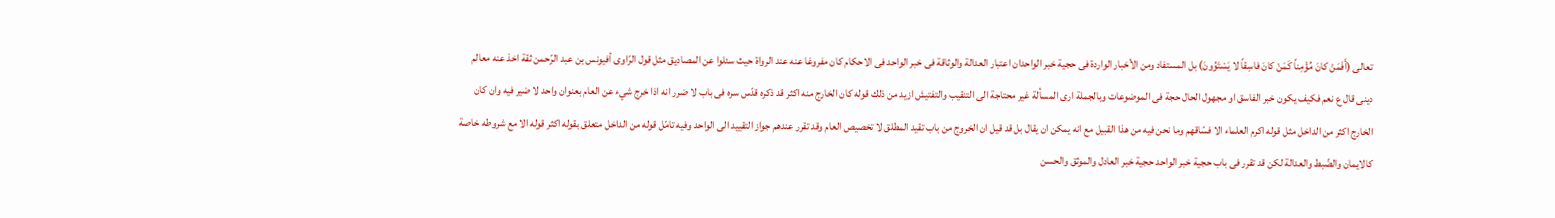تعالى (أَفَمَنْ كانَ مُؤْمِناً كَمَنْ كانَ فاسِقاً لا يَسْتَوُونَ) بل المستفاد ومن الأخبار الواردة فى حجية خبر الواحدان اعتبار العدالة والوثاقة فى خبر الواحد فى الاحكام كان مفروغا عنه عند الرواة حيث سئلوا عن المصاديق مثل قول الرّاوى أفيونس بن عبد الرّحمن ثقة اخذ عنه معالم دينى قال ع نعم فكيف يكون خبر الفاسق او مجهول الحال حجة فى الموضوعات وبالجملة ارى المسألة غير محتاجة الى التنقيب والتفتيش ازيد من ذلك قوله كان الخارج منه اكثر قد ذكره قدّس سره فى باب لا ضرر انه اذا خرج شيء عن العام بعنوان واحد لا ضير فيه وان كان الخارج اكثر من الداخل مثل قوله اكرم العلماء الا فسّاقهم وما نحن فيه من هذا القبيل مع انه يمكن ان يقال بل قد قيل ان الخروج من باب تقيد المطلق لا تخصيص العام وقد تقرر عندهم جواز التقييد الى الواحد وفيه تامّل قوله من الداخل متعلق بقوله اكثر قوله الا مع شروطه خاصة كالايمان والضّبط والعدالة لكن قد تقرر فى باب حجية خبر الواحد حجية خبر العادل والموثق والحسن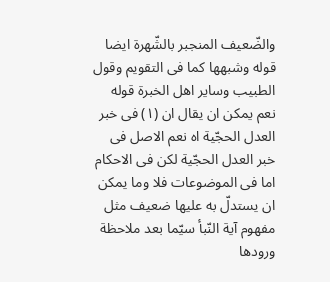والضّعيف المنجبر بالشّهرة ايضا قوله وشبهها كما فى التقويم وقول الطبيب وساير اهل الخبرة قوله نعم يمكن ان يقال ان (١) فى خبر العدل الحجّية اه نعم الاصل فى خبر العدل الحجّية لكن فى الاحكام اما فى الموضوعات فلا وما يمكن ان يستدلّ به عليها ضعيف مثل مفهوم آية النّبأ سيّما بعد ملاحظة ورودها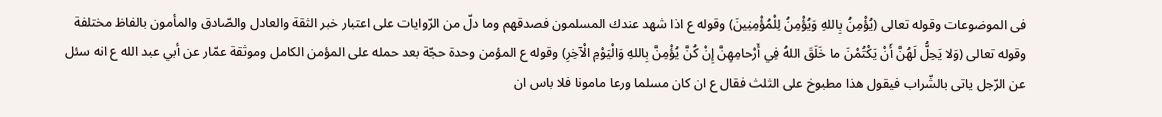فى الموضوعات وقوله تعالى (يُؤْمِنُ بِاللهِ وَيُؤْمِنُ لِلْمُؤْمِنِينَ) وقوله ع اذا شهد عندك المسلمون فصدقهم وما دلّ من الرّوايات على اعتبار خبر الثقة والعادل والصّادق والمأمون بالفاظ مختلفة وقوله تعالى (وَلا يَحِلُّ لَهُنَّ أَنْ يَكْتُمْنَ ما خَلَقَ اللهُ فِي أَرْحامِهِنَّ إِنْ كُنَّ يُؤْمِنَّ بِاللهِ وَالْيَوْمِ الْآخِرِ) وقوله ع المؤمن وحدة حجّة بعد حمله على المؤمن الكامل وموثقة عمّار عن أبي عبد الله ع انه سئل عن الرّجل ياتى بالشّراب فيقول هذا مطبوخ على الثلث فقال ع ان كان مسلما ورعا مامونا فلا باس ان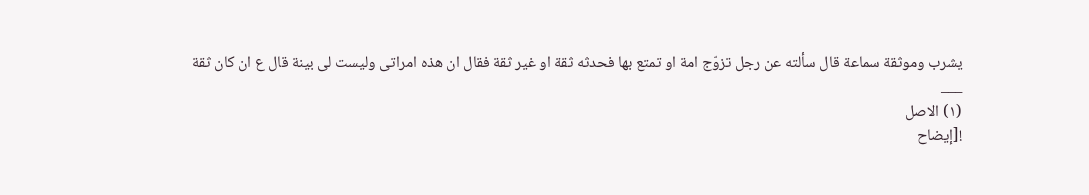يشرب وموثقة سماعة قال سألته عن رجل تزوّج امة او تمتع بها فحدثه ثقة او غير ثقة فقال ان هذه امراتى وليست لى بينة قال ع ان كان ثقة
___
(١) الاصل
![إيضاح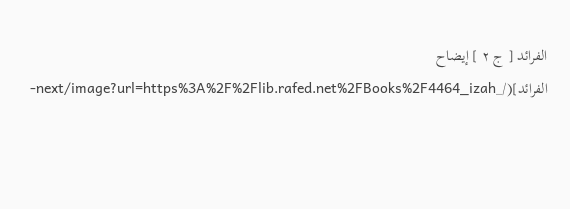الفرائد [ ج ٢ ] إيضاح الفرائد](/_next/image?url=https%3A%2F%2Flib.rafed.net%2FBooks%2F4464_izah-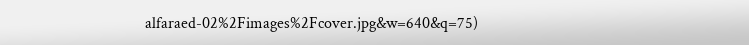alfaraed-02%2Fimages%2Fcover.jpg&w=640&q=75)